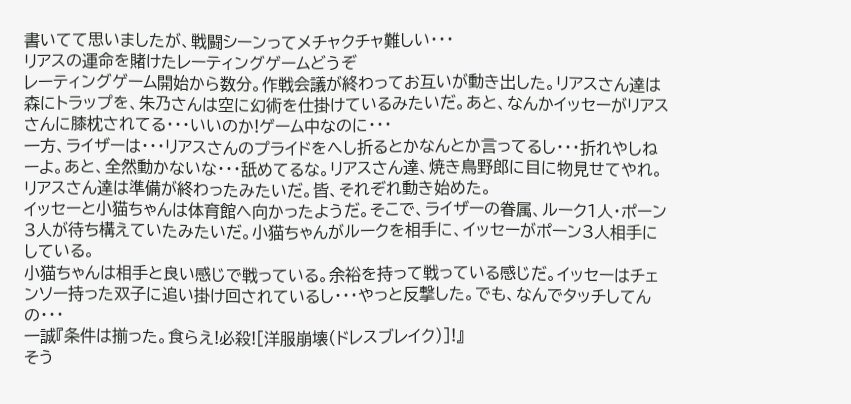書いてて思いましたが、戦闘シーンってメチャクチャ難しい・・・
リアスの運命を賭けたレーティングゲームどうぞ
レーティングゲーム開始から数分。作戦会議が終わってお互いが動き出した。リアスさん達は森にトラップを、朱乃さんは空に幻術を仕掛けているみたいだ。あと、なんかイッセーがリアスさんに膝枕されてる・・・いいのか!ゲーム中なのに・・・
一方、ライザーは・・・リアスさんのプライドをへし折るとかなんとか言ってるし・・・折れやしねーよ。あと、全然動かないな・・・舐めてるな。リアスさん達、焼き鳥野郎に目に物見せてやれ。
リアスさん達は準備が終わったみたいだ。皆、それぞれ動き始めた。
イッセーと小猫ちゃんは体育館へ向かったようだ。そこで、ライザーの眷属、ルーク1人・ポーン3人が待ち構えていたみたいだ。小猫ちゃんがルークを相手に、イッセーがポーン3人相手にしている。
小猫ちゃんは相手と良い感じで戦っている。余裕を持って戦っている感じだ。イッセーはチェンソー持った双子に追い掛け回されているし・・・やっと反撃した。でも、なんでタッチしてんの・・・
一誠『条件は揃った。食らえ!必殺![洋服崩壊(ドレスブレイク)]!』
そう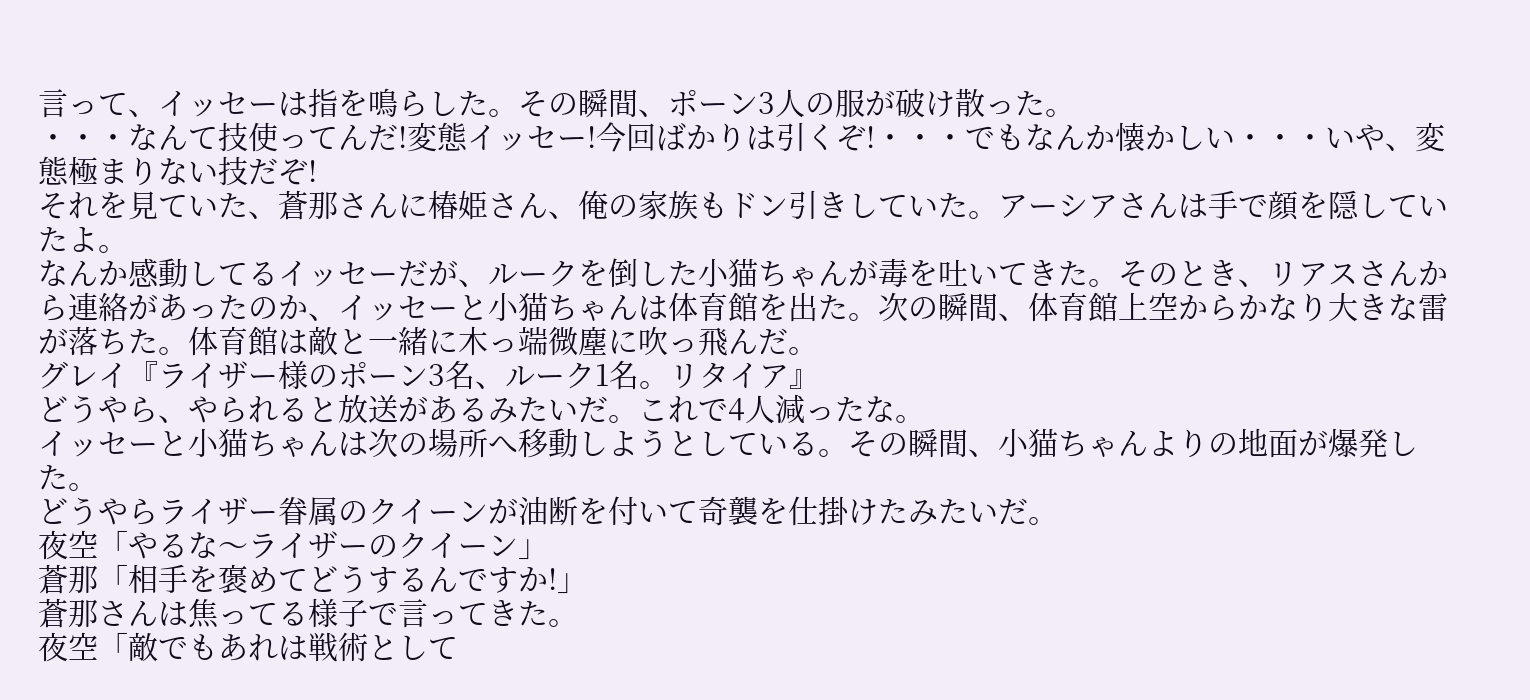言って、イッセーは指を鳴らした。その瞬間、ポーン3人の服が破け散った。
・・・なんて技使ってんだ!変態イッセー!今回ばかりは引くぞ!・・・でもなんか懐かしい・・・いや、変態極まりない技だぞ!
それを見ていた、蒼那さんに椿姫さん、俺の家族もドン引きしていた。アーシアさんは手で顔を隠していたよ。
なんか感動してるイッセーだが、ルークを倒した小猫ちゃんが毒を吐いてきた。そのとき、リアスさんから連絡があったのか、イッセーと小猫ちゃんは体育館を出た。次の瞬間、体育館上空からかなり大きな雷が落ちた。体育館は敵と一緒に木っ端微塵に吹っ飛んだ。
グレイ『ライザー様のポーン3名、ルーク1名。リタイア』
どうやら、やられると放送があるみたいだ。これで4人減ったな。
イッセーと小猫ちゃんは次の場所へ移動しようとしている。その瞬間、小猫ちゃんよりの地面が爆発した。
どうやらライザー眷属のクイーンが油断を付いて奇襲を仕掛けたみたいだ。
夜空「やるな〜ライザーのクイーン」
蒼那「相手を褒めてどうするんですか!」
蒼那さんは焦ってる様子で言ってきた。
夜空「敵でもあれは戦術として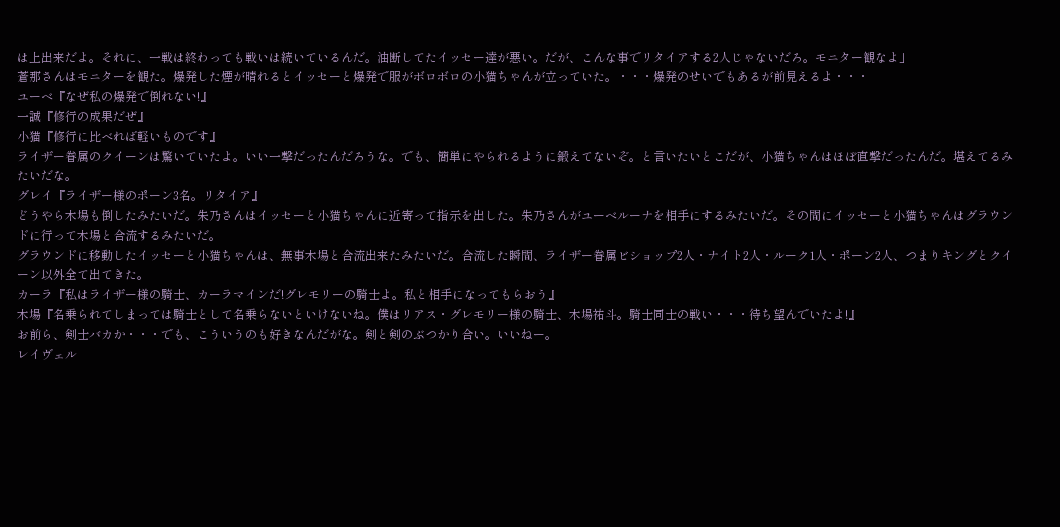は上出来だよ。それに、一戦は終わっても戦いは続いているんだ。油断してたイッセー達が悪い。だが、こんな事でリタイアする2人じゃないだろ。モニター観なよ」
蒼那さんはモニターを観た。爆発した煙が晴れるとイッセーと爆発で服がボロボロの小猫ちゃんが立っていた。・・・爆発のせいでもあるが前見えるよ・・・
ユーベ『なぜ私の爆発で倒れない!』
一誠『修行の成果だぜ』
小猫『修行に比べれば軽いものです』
ライザー眷属のクイーンは驚いていたよ。いい一撃だったんだろうな。でも、簡単にやられるように鍛えてないぞ。と言いたいとこだが、小猫ちゃんはほぼ直撃だったんだ。堪えてるみたいだな。
グレイ『ライザー様のポーン3名。リタイア』
どうやら木場も倒したみたいだ。朱乃さんはイッセーと小猫ちゃんに近寄って指示を出した。朱乃さんがユーベルーナを相手にするみたいだ。その間にイッセーと小猫ちゃんはグラウンドに行って木場と合流するみたいだ。
グラウンドに移動したイッセーと小猫ちゃんは、無事木場と合流出来たみたいだ。合流した瞬間、ライザー眷属ビショップ2人・ナイト2人・ルーク1人・ポーン2人、つまりキングとクイーン以外全て出てきた。
カーラ『私はライザー様の騎士、カーラマインだ!グレモリーの騎士よ。私と相手になってもらおう』
木場『名乗られてしまっては騎士として名乗らないといけないね。僕はリアス・グレモリー様の騎士、木場祐斗。騎士同士の戦い・・・待ち望んでいたよ!』
お前ら、剣士バカか・・・でも、こういうのも好きなんだがな。剣と剣のぶつかり合い。いいねー。
レイヴェル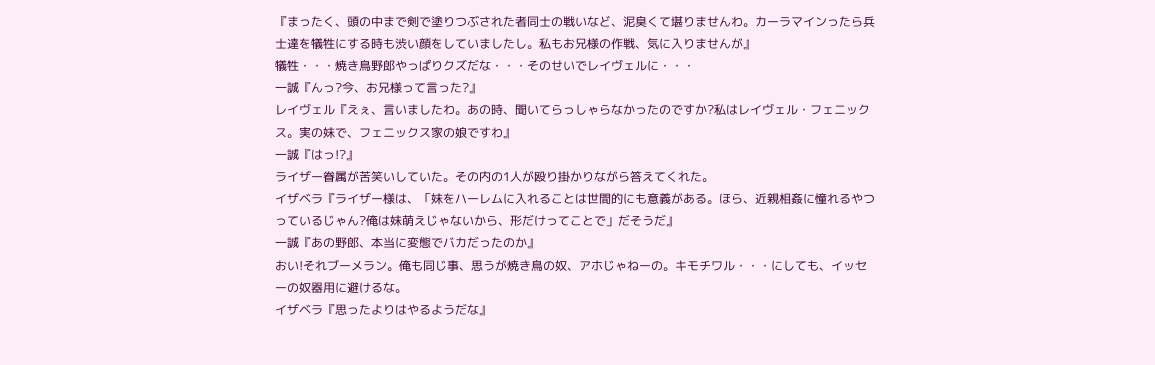『まったく、頭の中まで剣で塗りつぶされた者同士の戦いなど、泥臭くて堪りませんわ。カーラマインったら兵士達を犠牲にする時も渋い顔をしていましたし。私もお兄様の作戦、気に入りませんが』
犠牲・・・焼き鳥野郎やっぱりクズだな・・・そのせいでレイヴェルに・・・
一誠『んっ?今、お兄様って言った?』
レイヴェル『えぇ、言いましたわ。あの時、聞いてらっしゃらなかったのですか?私はレイヴェル・フェニックス。実の妹で、フェニックス家の娘ですわ』
一誠『はっ!?』
ライザー眷属が苦笑いしていた。その内の1人が殴り掛かりながら答えてくれた。
イザベラ『ライザー様は、「妹をハーレムに入れることは世間的にも意義がある。ほら、近親相姦に憧れるやつっているじゃん?俺は妹萌えじゃないから、形だけってことで」だそうだ』
一誠『あの野郎、本当に変態でバカだったのか』
おい!それブーメラン。俺も同じ事、思うが焼き鳥の奴、アホじゃねーの。キモチワル・・・にしても、イッセーの奴器用に避けるな。
イザベラ『思ったよりはやるようだな』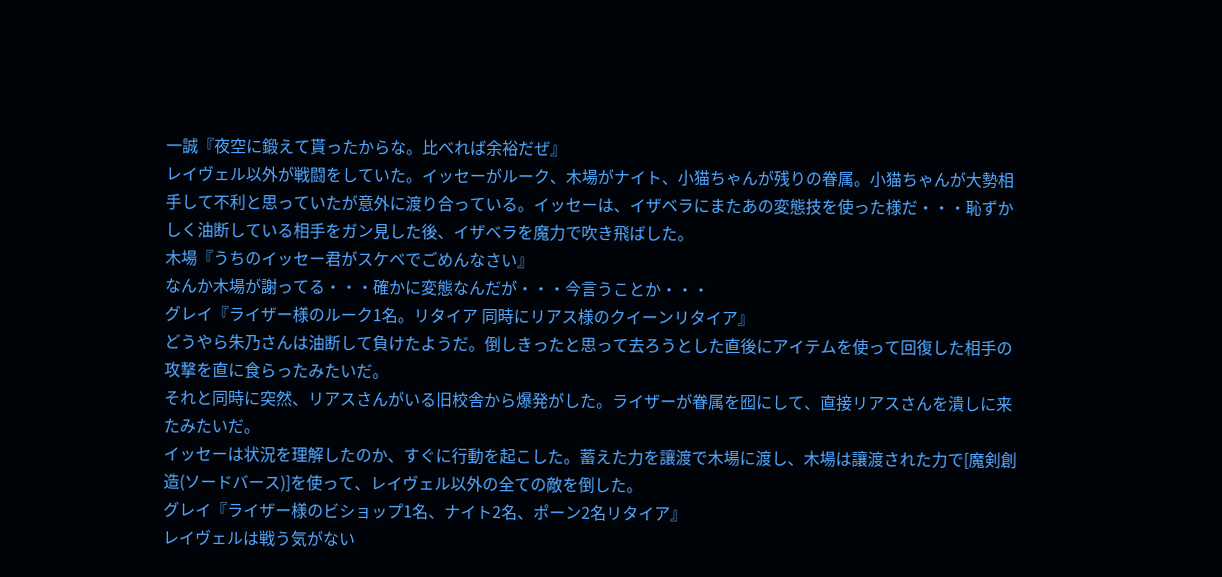一誠『夜空に鍛えて貰ったからな。比べれば余裕だぜ』
レイヴェル以外が戦闘をしていた。イッセーがルーク、木場がナイト、小猫ちゃんが残りの眷属。小猫ちゃんが大勢相手して不利と思っていたが意外に渡り合っている。イッセーは、イザベラにまたあの変態技を使った様だ・・・恥ずかしく油断している相手をガン見した後、イザベラを魔力で吹き飛ばした。
木場『うちのイッセー君がスケベでごめんなさい』
なんか木場が謝ってる・・・確かに変態なんだが・・・今言うことか・・・
グレイ『ライザー様のルーク1名。リタイア 同時にリアス様のクイーンリタイア』
どうやら朱乃さんは油断して負けたようだ。倒しきったと思って去ろうとした直後にアイテムを使って回復した相手の攻撃を直に食らったみたいだ。
それと同時に突然、リアスさんがいる旧校舎から爆発がした。ライザーが眷属を囮にして、直接リアスさんを潰しに来たみたいだ。
イッセーは状況を理解したのか、すぐに行動を起こした。蓄えた力を讓渡で木場に渡し、木場は讓渡された力で[魔剣創造(ソードバース)]を使って、レイヴェル以外の全ての敵を倒した。
グレイ『ライザー様のビショップ1名、ナイト2名、ポーン2名リタイア』
レイヴェルは戦う気がない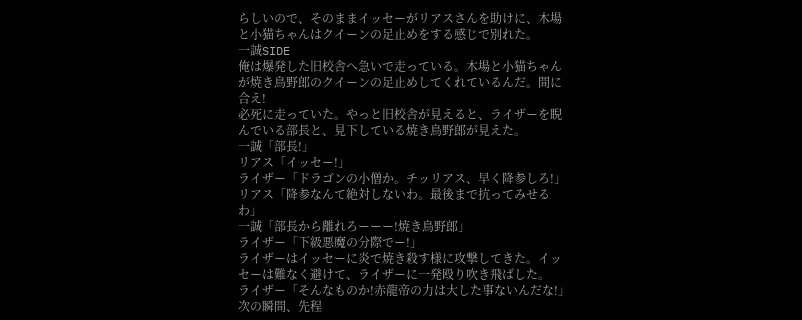らしいので、そのままイッセーがリアスさんを助けに、木場と小猫ちゃんはクイーンの足止めをする感じで別れた。
一誠SIDE
俺は爆発した旧校舎へ急いで走っている。木場と小猫ちゃんが焼き鳥野郎のクイーンの足止めしてくれているんだ。間に合え!
必死に走っていた。やっと旧校舎が見えると、ライザーを睨んでいる部長と、見下している焼き鳥野郎が見えた。
一誠「部長!」
リアス「イッセー!」
ライザー「ドラゴンの小僧か。チッリアス、早く降参しろ!」
リアス「降参なんて絶対しないわ。最後まで抗ってみせるわ」
一誠「部長から離れろーーー!焼き鳥野郎」
ライザー「下級悪魔の分際でー!」
ライザーはイッセーに炎で焼き殺す様に攻撃してきた。イッセーは難なく避けて、ライザーに一発殴り吹き飛ばした。
ライザー「そんなものか!赤龍帝の力は大した事ないんだな!」
次の瞬間、先程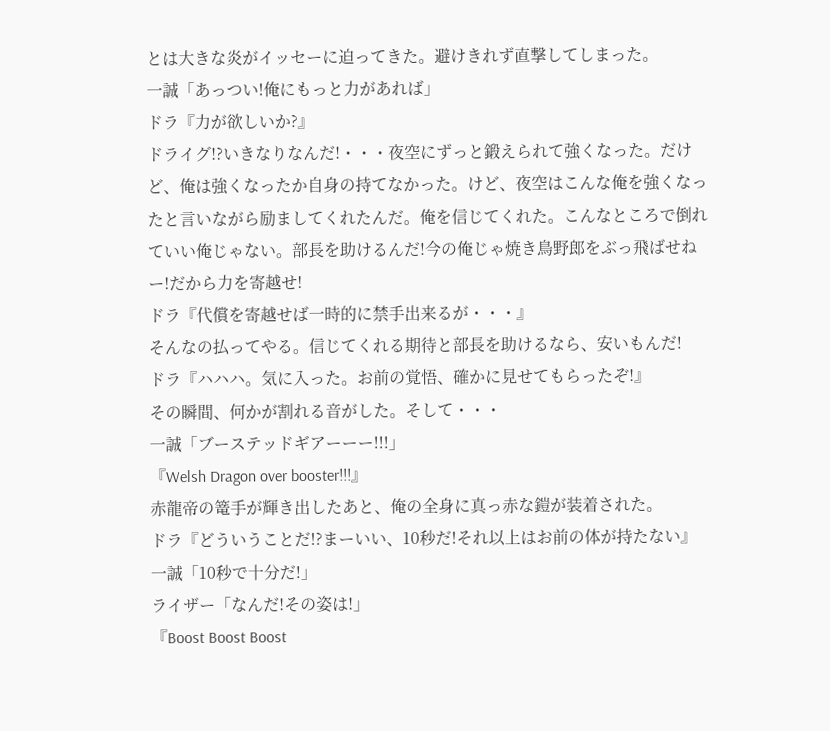とは大きな炎がイッセーに迫ってきた。避けきれず直撃してしまった。
一誠「あっつい!俺にもっと力があれば」
ドラ『力が欲しいか?』
ドライグ!?いきなりなんだ!・・・夜空にずっと鍛えられて強くなった。だけど、俺は強くなったか自身の持てなかった。けど、夜空はこんな俺を強くなったと言いながら励ましてくれたんだ。俺を信じてくれた。こんなところで倒れていい俺じゃない。部長を助けるんだ!今の俺じゃ焼き鳥野郎をぶっ飛ばせねー!だから力を寄越せ!
ドラ『代償を寄越せば一時的に禁手出来るが・・・』
そんなの払ってやる。信じてくれる期待と部長を助けるなら、安いもんだ!
ドラ『ハハハ。気に入った。お前の覚悟、確かに見せてもらったぞ!』
その瞬間、何かが割れる音がした。そして・・・
一誠「ブーステッドギアーーー!!!」
『Welsh Dragon over booster!!!』
赤龍帝の篭手が輝き出したあと、俺の全身に真っ赤な鎧が装着された。
ドラ『どういうことだ!?まーいい、10秒だ!それ以上はお前の体が持たない』
一誠「10秒で十分だ!」
ライザー「なんだ!その姿は!」
『Boost Boost Boost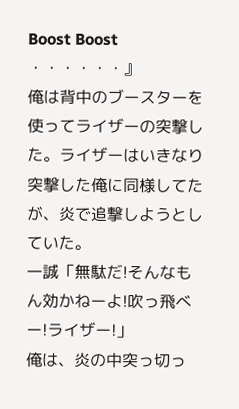Boost Boost ・・・・・・』
俺は背中のブースターを使ってライザーの突撃した。ライザーはいきなり突撃した俺に同様してたが、炎で追撃しようとしていた。
一誠「無駄だ!そんなもん効かねーよ!吹っ飛べー!ライザー!」
俺は、炎の中突っ切っ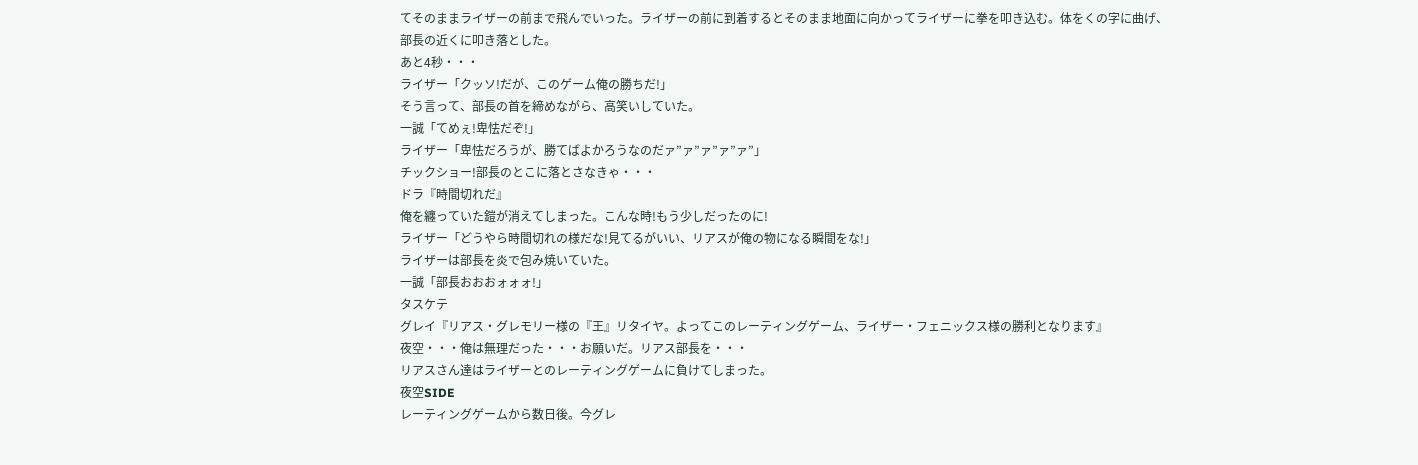てそのままライザーの前まで飛んでいった。ライザーの前に到着するとそのまま地面に向かってライザーに拳を叩き込む。体をくの字に曲げ、部長の近くに叩き落とした。
あと4秒・・・
ライザー「クッソ!だが、このゲーム俺の勝ちだ!」
そう言って、部長の首を締めながら、高笑いしていた。
一誠「てめぇ!卑怯だぞ!」
ライザー「卑怯だろうが、勝てばよかろうなのだァ”ァ”ァ”ァ”ァ”」
チックショー!部長のとこに落とさなきゃ・・・
ドラ『時間切れだ』
俺を纏っていた鎧が消えてしまった。こんな時!もう少しだったのに!
ライザー「どうやら時間切れの様だな!見てるがいい、リアスが俺の物になる瞬間をな!」
ライザーは部長を炎で包み焼いていた。
一誠「部長おおおォォォ!」
タスケテ
グレイ『リアス・グレモリー様の『王』リタイヤ。よってこのレーティングゲーム、ライザー・フェニックス様の勝利となります』
夜空・・・俺は無理だった・・・お願いだ。リアス部長を・・・
リアスさん達はライザーとのレーティングゲームに負けてしまった。
夜空SIDE
レーティングゲームから数日後。今グレ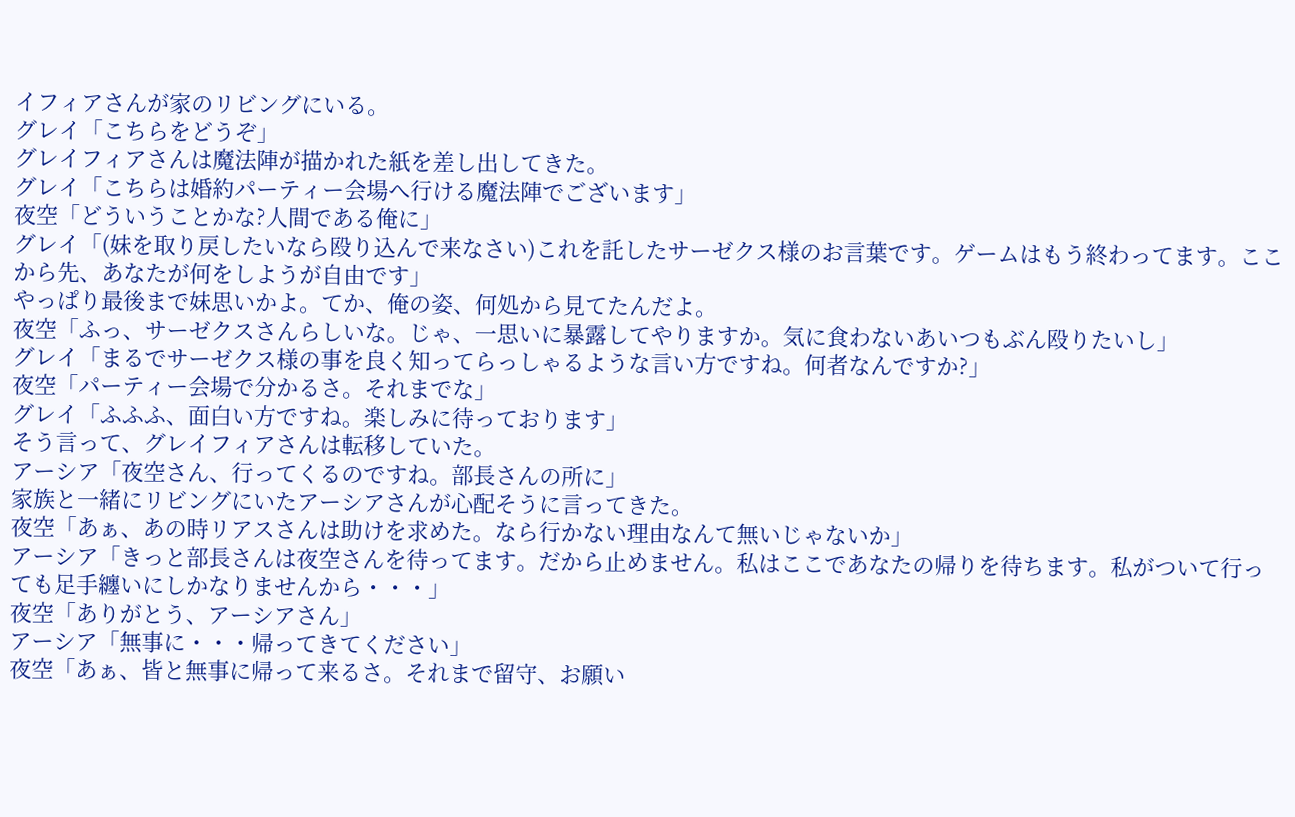イフィアさんが家のリビングにいる。
グレイ「こちらをどうぞ」
グレイフィアさんは魔法陣が描かれた紙を差し出してきた。
グレイ「こちらは婚約パーティー会場へ行ける魔法陣でございます」
夜空「どういうことかな?人間である俺に」
グレイ「(妹を取り戻したいなら殴り込んで来なさい)これを託したサーゼクス様のお言葉です。ゲームはもう終わってます。ここから先、あなたが何をしようが自由です」
やっぱり最後まで妹思いかよ。てか、俺の姿、何処から見てたんだよ。
夜空「ふっ、サーゼクスさんらしいな。じゃ、一思いに暴露してやりますか。気に食わないあいつもぶん殴りたいし」
グレイ「まるでサーゼクス様の事を良く知ってらっしゃるような言い方ですね。何者なんですか?」
夜空「パーティー会場で分かるさ。それまでな」
グレイ「ふふふ、面白い方ですね。楽しみに待っております」
そう言って、グレイフィアさんは転移していた。
アーシア「夜空さん、行ってくるのですね。部長さんの所に」
家族と一緒にリビングにいたアーシアさんが心配そうに言ってきた。
夜空「あぁ、あの時リアスさんは助けを求めた。なら行かない理由なんて無いじゃないか」
アーシア「きっと部長さんは夜空さんを待ってます。だから止めません。私はここであなたの帰りを待ちます。私がついて行っても足手纏いにしかなりませんから・・・」
夜空「ありがとう、アーシアさん」
アーシア「無事に・・・帰ってきてください」
夜空「あぁ、皆と無事に帰って来るさ。それまで留守、お願い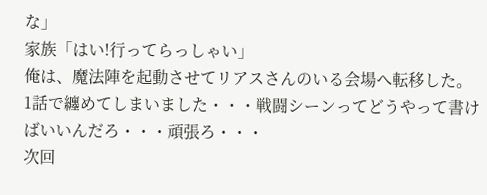な」
家族「はい!行ってらっしゃい」
俺は、魔法陣を起動させてリアスさんのいる会場へ転移した。
1話で纏めてしまいました・・・戦闘シーンってどうやって書けばいいんだろ・・・頑張ろ・・・
次回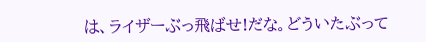は、ライザーぶっ飛ばせ!だな。どういたぶって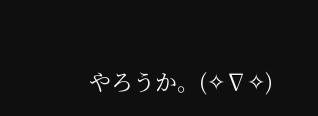やろうか。(✧∇✧)